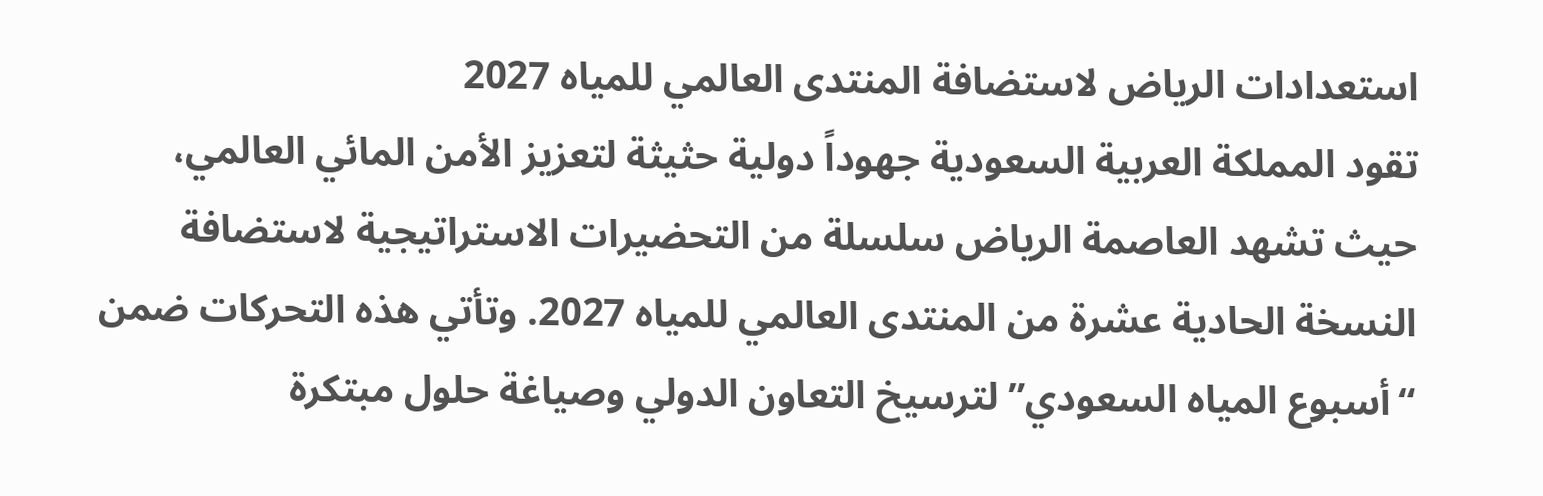استعدادات الرياض لاستضافة المنتدى العالمي للمياه 2027
تقود المملكة العربية السعودية جهوداً دولية حثيثة لتعزيز الأمن المائي العالمي، حيث تشهد العاصمة الرياض سلسلة من التحضيرات الاستراتيجية لاستضافة النسخة الحادية عشرة من المنتدى العالمي للمياه 2027. وتأتي هذه التحركات ضمن “أسبوع المياه السعودي” لترسيخ التعاون الدولي وصياغة حلول مبتكرة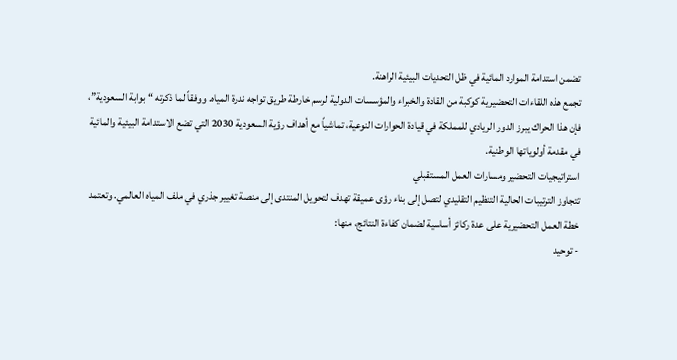تضمن استدامة الموارد المائية في ظل التحديات البيئية الراهنة.
تجمع هذه اللقاءات التحضيرية كوكبة من القادة والخبراء والمؤسسات الدولية لرسم خارطة طريق تواجه ندرة المياه. ووفقاً لما ذكرته “بوابة السعودية”، فإن هذا الحراك يبرز الدور الريادي للمملكة في قيادة الحوارات النوعية، تماشياً مع أهداف رؤية السعودية 2030 التي تضع الاستدامة البيئية والمائية في مقدمة أولوياتها الوطنية.
استراتيجيات التحضير ومسارات العمل المستقبلي
تتجاوز الترتيبات الحالية التنظيم التقليدي لتصل إلى بناء رؤى عميقة تهدف لتحويل المنتدى إلى منصة تغيير جذري في ملف المياه العالمي. وتعتمد خطة العمل التحضيرية على عدة ركائز أساسية لضمان كفاءة النتائج، منها:
- توحيد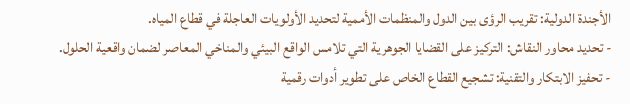الأجندة الدولية: تقريب الرؤى بين الدول والمنظمات الأممية لتحديد الأولويات العاجلة في قطاع المياه.
- تحديد محاور النقاش: التركيز على القضايا الجوهرية التي تلامس الواقع البيئي والمناخي المعاصر لضمان واقعية الحلول.
- تحفيز الابتكار والتقنية: تشجيع القطاع الخاص على تطوير أدوات رقمية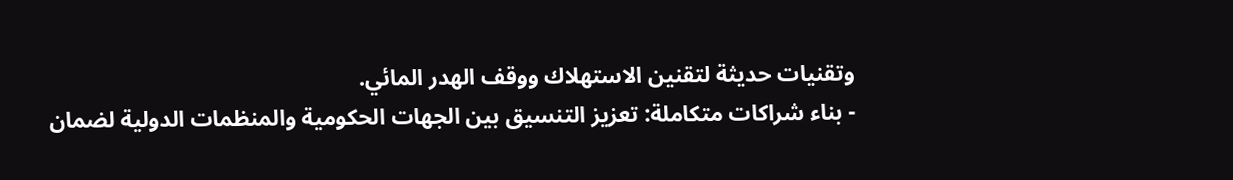وتقنيات حديثة لتقنين الاستهلاك ووقف الهدر المائي.
- بناء شراكات متكاملة: تعزيز التنسيق بين الجهات الحكومية والمنظمات الدولية لضمان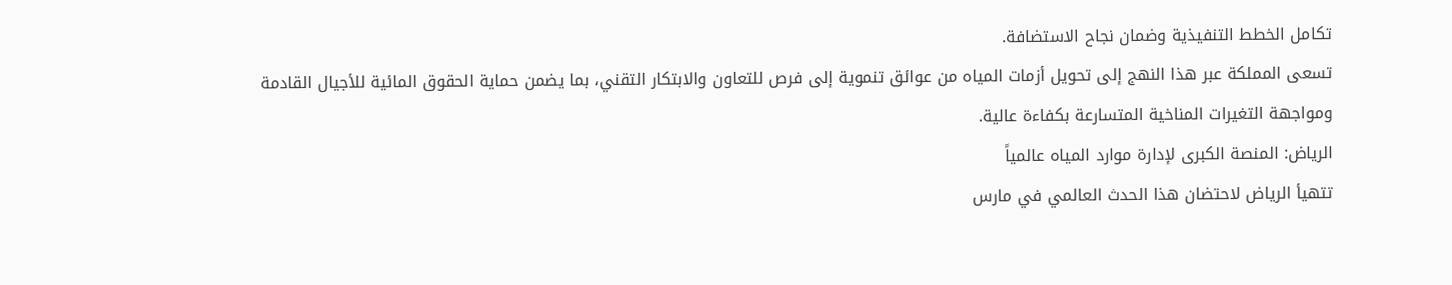تكامل الخطط التنفيذية وضمان نجاح الاستضافة.
تسعى المملكة عبر هذا النهج إلى تحويل أزمات المياه من عوائق تنموية إلى فرص للتعاون والابتكار التقني، بما يضمن حماية الحقوق المائية للأجيال القادمة ومواجهة التغيرات المناخية المتسارعة بكفاءة عالية.
الرياض: المنصة الكبرى لإدارة موارد المياه عالمياً
تتهيأ الرياض لاحتضان هذا الحدث العالمي في مارس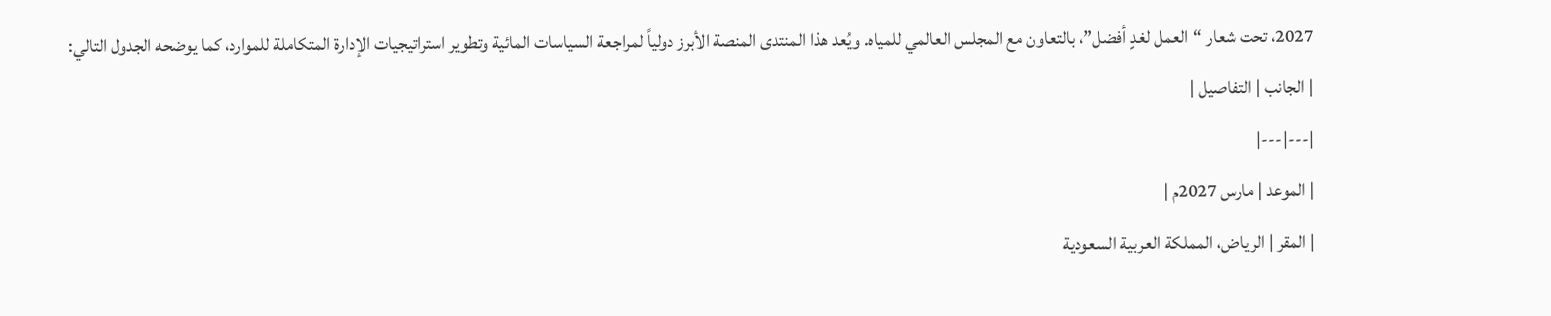2027، تحت شعار “العمل لغدٍ أفضل”، بالتعاون مع المجلس العالمي للمياه. ويُعد هذا المنتدى المنصة الأبرز دولياً لمراجعة السياسات المائية وتطوير استراتيجيات الإدارة المتكاملة للموارد، كما يوضحه الجدول التالي:
| الجانب | التفاصيل |
|---|---|
| الموعد | مارس 2027م |
| المقر | الرياض، المملكة العربية السعودية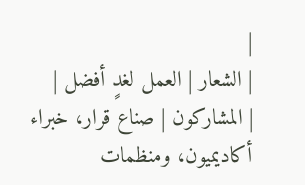|
| الشعار | العمل لغدٍ أفضل |
| المشاركون | صناع قرار، خبراء أكاديميون، ومنظمات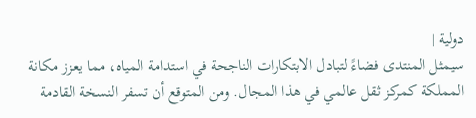دولية |
سيمثل المنتدى فضاءً لتبادل الابتكارات الناجحة في استدامة المياه، مما يعزز مكانة المملكة كمركز ثقل عالمي في هذا المجال. ومن المتوقع أن تسفر النسخة القادمة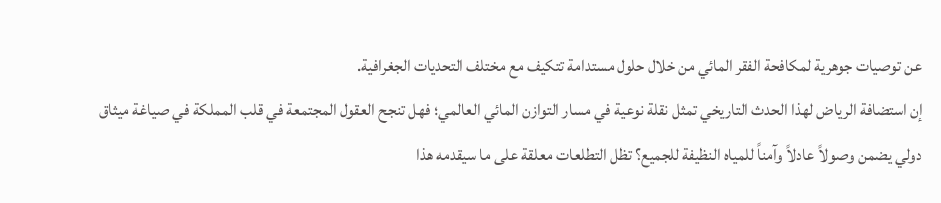عن توصيات جوهرية لمكافحة الفقر المائي من خلال حلول مستدامة تتكيف مع مختلف التحديات الجغرافية.
إن استضافة الرياض لهذا الحدث التاريخي تمثل نقلة نوعية في مسار التوازن المائي العالمي؛ فهل تنجح العقول المجتمعة في قلب المملكة في صياغة ميثاق دولي يضمن وصولاً عادلاً وآمناً للمياه النظيفة للجميع؟ تظل التطلعات معلقة على ما سيقدمه هذا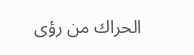الحراك من رؤى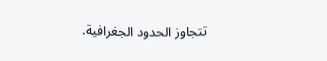تتجاوز الحدود الجغرافية.